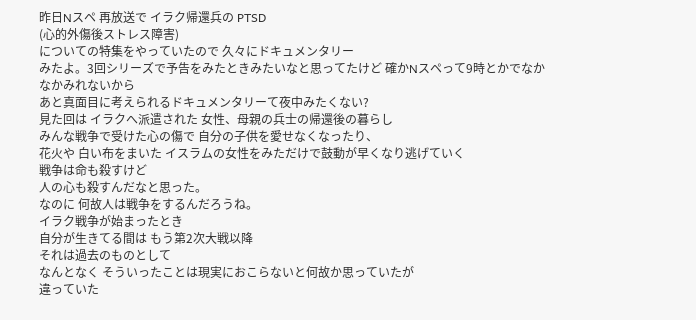昨日Nスペ 再放送で イラク帰還兵の PTSD
(心的外傷後ストレス障害)
についての特集をやっていたので 久々にドキュメンタリー
みたよ。3回シリーズで予告をみたときみたいなと思ってたけど 確かNスペって9時とかでなかなかみれないから
あと真面目に考えられるドキュメンタリーて夜中みたくない?
見た回は イラクへ派遣された 女性、母親の兵士の帰還後の暮らし
みんな戦争で受けた心の傷で 自分の子供を愛せなくなったり、
花火や 白い布をまいた イスラムの女性をみただけで鼓動が早くなり逃げていく
戦争は命も殺すけど
人の心も殺すんだなと思った。
なのに 何故人は戦争をするんだろうね。
イラク戦争が始まったとき
自分が生きてる間は もう第2次大戦以降
それは過去のものとして
なんとなく そういったことは現実におこらないと何故か思っていたが
違っていた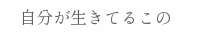自分が生きてるこの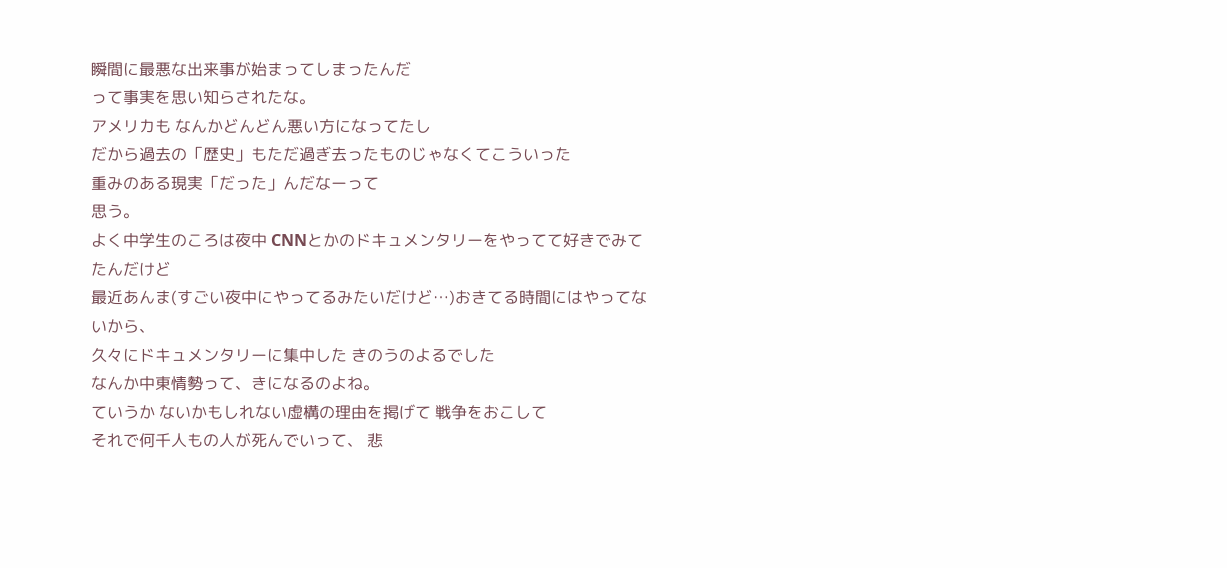瞬間に最悪な出来事が始まってしまったんだ
って事実を思い知らされたな。
アメリカも なんかどんどん悪い方になってたし
だから過去の「歴史」もただ過ぎ去ったものじゃなくてこういった
重みのある現実「だった」んだなーって
思う。
よく中学生のころは夜中 CNNとかのドキュメンタリーをやってて好きでみてたんだけど
最近あんま(すごい夜中にやってるみたいだけど…)おきてる時間にはやってないから、
久々にドキュメンタリーに集中した きのうのよるでした
なんか中東情勢って、きになるのよね。
ていうか ないかもしれない虚構の理由を掲げて 戦争をおこして
それで何千人もの人が死んでいって、 悲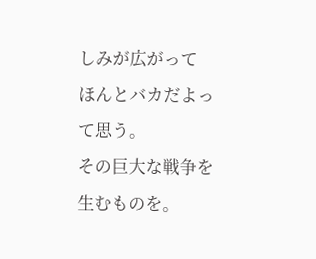しみが広がって
ほんとバカだよって思う。
その巨大な戦争を生むものを。